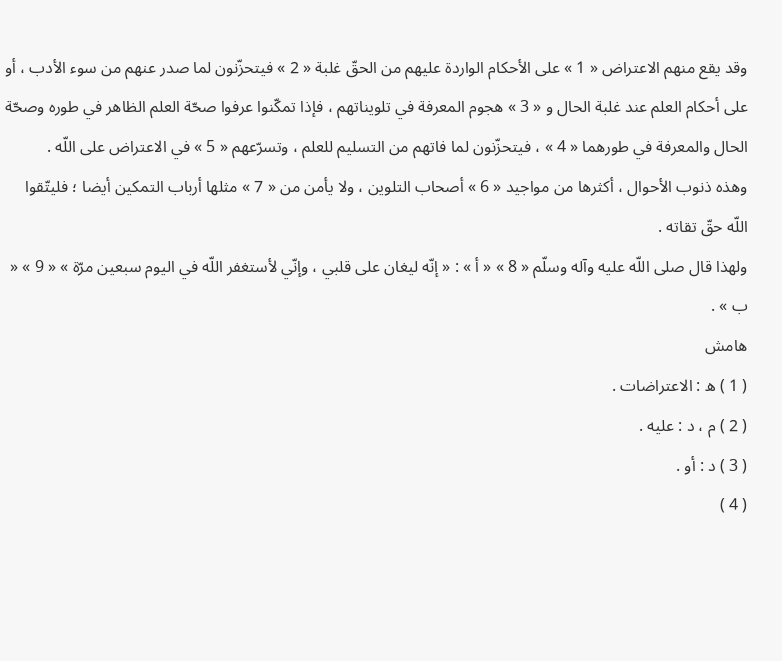وقد يقع منهم الاعتراض « 1 » على الأحكام الواردة عليهم من الحقّ غلبة « 2 » فيتحزّنون لما صدر عنهم من سوء الأدب ، أو على أحكام العلم عند غلبة الحال و « 3 » هجوم المعرفة في تلويناتهم ، فإذا تمكّنوا عرفوا صحّة العلم الظاهر في طوره وصحّة الحال والمعرفة في طورهما « 4 » ، فيتحزّنون لما فاتهم من التسليم للعلم ، وتسرّعهم « 5 » في الاعتراض على اللّه .
وهذه ذنوب الأحوال ، أكثرها من مواجيد « 6 » أصحاب التلوين ، ولا يأمن من « 7 » مثلها أرباب التمكين أيضا ؛ فليتّقوا اللّه حقّ تقاته .
ولهذا قال صلى اللّه عليه وآله وسلّم « 8 » « أ » : « إنّه ليغان على قلبي ، وإنّي لأستغفر اللّه في اليوم سبعين مرّة » « 9 » « ب » .
هامش
( 1 ) ه : الاعتراضات .
( 2 ) م ، د : عليه .
( 3 ) د : أو .
( 4 )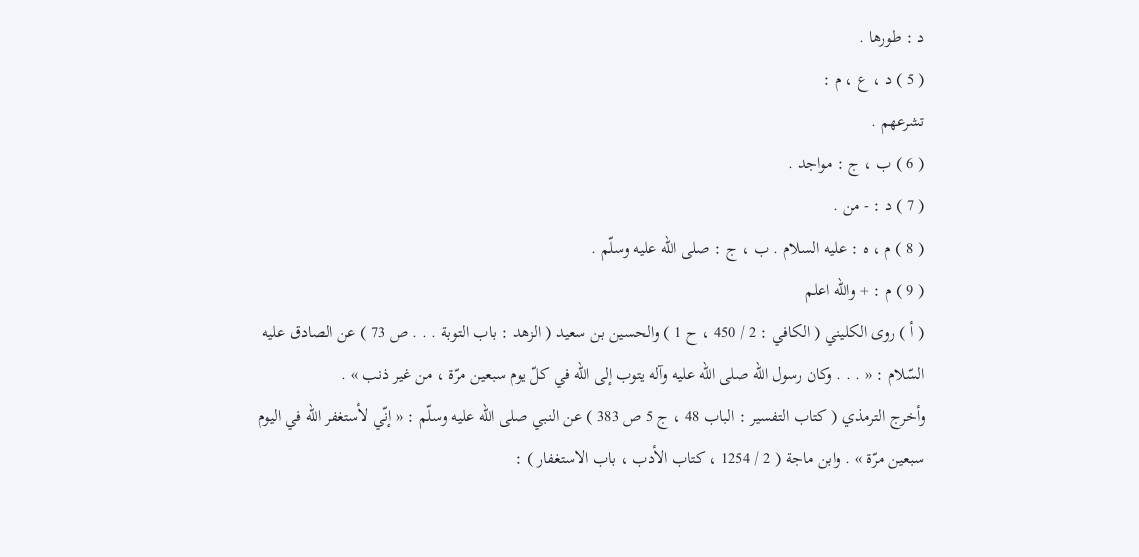د : طورها .
( 5 ) د ، ع ، م :
تشرعهم .
( 6 ) ب ، ج : مواجد .
( 7 ) د : - من .
( 8 ) م ، ه : عليه السلام . ب ، ج : صلى اللّه عليه وسلّم .
( 9 ) م : + واللّه اعلم
( أ ) روى الكليني ( الكافي : 2 / 450 ، ح 1 ) والحسين بن سعيد ( الزهد : باب التوبة . . . ص 73 ) عن الصادق عليه السّلام : « . . . وكان رسول اللّه صلى اللّه عليه وآله يتوب إلى اللّه في كلّ يوم سبعين مرّة ، من غير ذنب » .
وأخرج الترمذي ( كتاب التفسير : الباب 48 ، ج 5 ص 383 ) عن النبي صلى اللّه عليه وسلّم : « إنّي لأستغفر اللّه في اليوم سبعين مرّة » . وابن ماجة ( 2 / 1254 ، كتاب الأدب ، باب الاستغفار ) :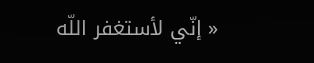« إنّي لأستغفر اللّه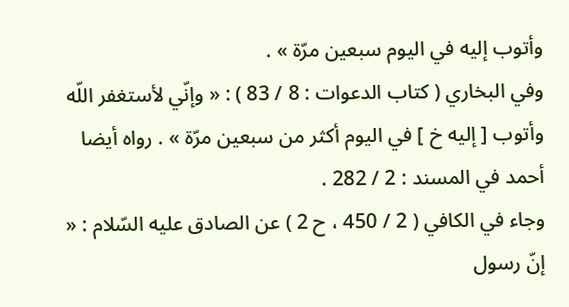وأتوب إليه في اليوم سبعين مرّة » .
وفي البخاري ( كتاب الدعوات : 8 / 83 ) : « وإنّي لأستغفر اللّه وأتوب [ إليه خ ] في اليوم أكثر من سبعين مرّة » . رواه أيضا أحمد في المسند : 2 / 282 .
وجاء في الكافي ( 2 / 450 ، ح 2 ) عن الصادق عليه السّلام : « إنّ رسول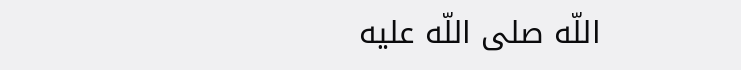اللّه صلى اللّه عليه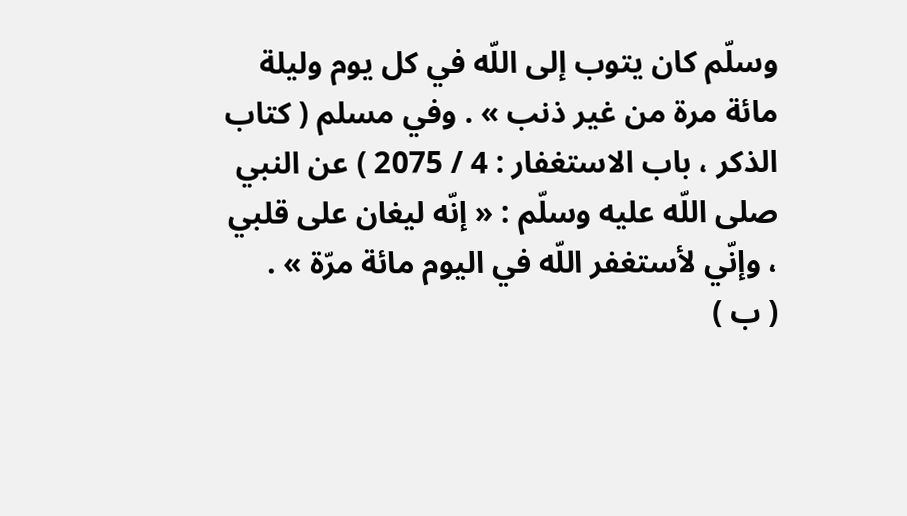وسلّم كان يتوب إلى اللّه في كل يوم وليلة مائة مرة من غير ذنب » . وفي مسلم ( كتاب الذكر ، باب الاستغفار : 4 / 2075 ) عن النبي صلى اللّه عليه وسلّم : « إنّه ليغان على قلبي ، وإنّي لأستغفر اللّه في اليوم مائة مرّة » .
( ب )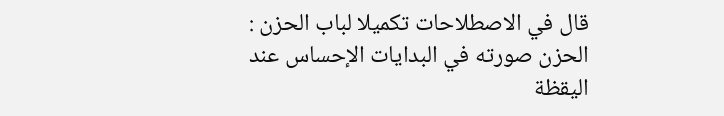قال في الاصطلاحات تكميلا لباب الحزن :
الحزن صورته في البدايات الإحساس عند اليقظة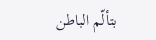بتألّم الباطن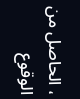، الحاصل من الوقوع